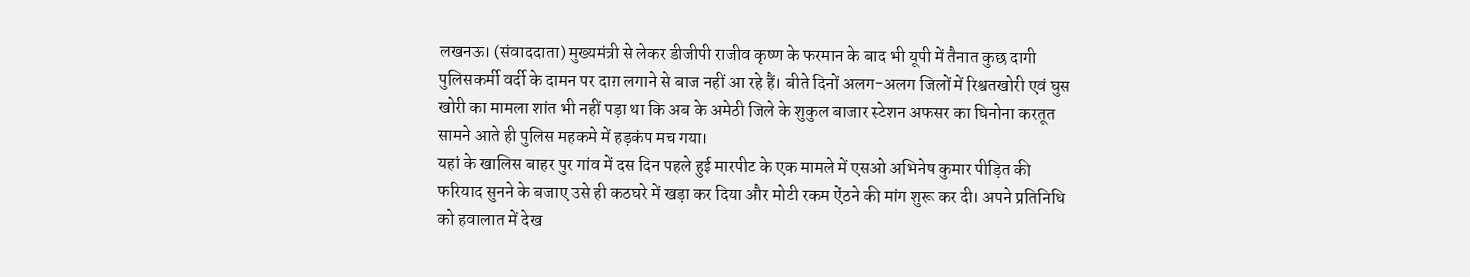लखनऊ। (संवाददाता) मुख्यमंत्री से लेकर डीजीपी राजीव कृष्ण के फरमान के बाद भी यूपी में तैनात कुछ दागी पुलिसकर्मी वर्दी के दामन पर दाग़ लगाने से बाज नहीं आ रहे हैं। बीते दिनों अलग-अलग जिलों में रिश्वतखोरी एवं घुस खोरी का मामला शांत भी नहीं पड़ा था कि अब के अमेठी जिले के शुकुल बाजार स्टेशन अफसर का घिनोना करतूत सामने आते ही पुलिस महकमे में हड़कंप मच गया।
यहां के खालिस बाहर पुर गांव में दस दिन पहले हुई मारपीट के एक मामले में एसओ अभिनेष कुमार पीड़ित की फरियाद सुनने के बजाए उसे ही कठघरे में खड़ा कर दिया और मोटी रकम ऐंठने की मांग शुरू कर दी। अपने प्रतिनिधि को हवालात में देख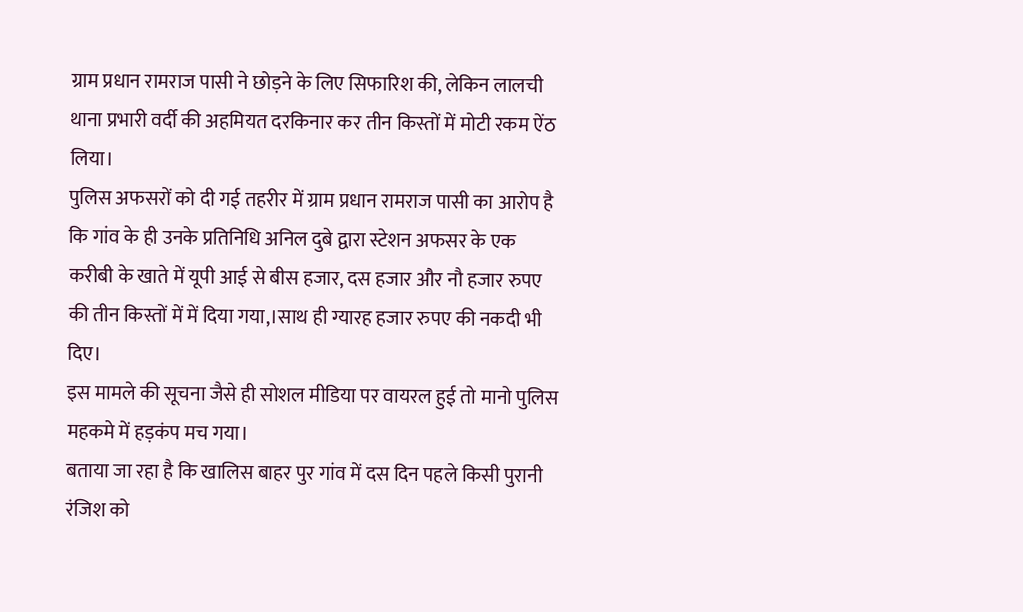ग्राम प्रधान रामराज पासी ने छोड़ने के लिए सिफारिश की, लेकिन लालची थाना प्रभारी वर्दी की अहमियत दरकिनार कर तीन किस्तों में मोटी रकम ऐंठ लिया।
पुलिस अफसरों को दी गई तहरीर में ग्राम प्रधान रामराज पासी का आरोप है कि गांव के ही उनके प्रतिनिधि अनिल दुबे द्वारा स्टेशन अफसर के एक करीबी के खाते में यूपी आई से बीस हजार, दस हजार और नौ हजार रुपए की तीन किस्तों में में दिया गया,।साथ ही ग्यारह हजार रुपए की नकदी भी दिए।
इस मामले की सूचना जैसे ही सोशल मीडिया पर वायरल हुई तो मानो पुलिस महकमे में हड़कंप मच गया।
बताया जा रहा है कि खालिस बाहर पुर गांव में दस दिन पहले किसी पुरानी रंजिश को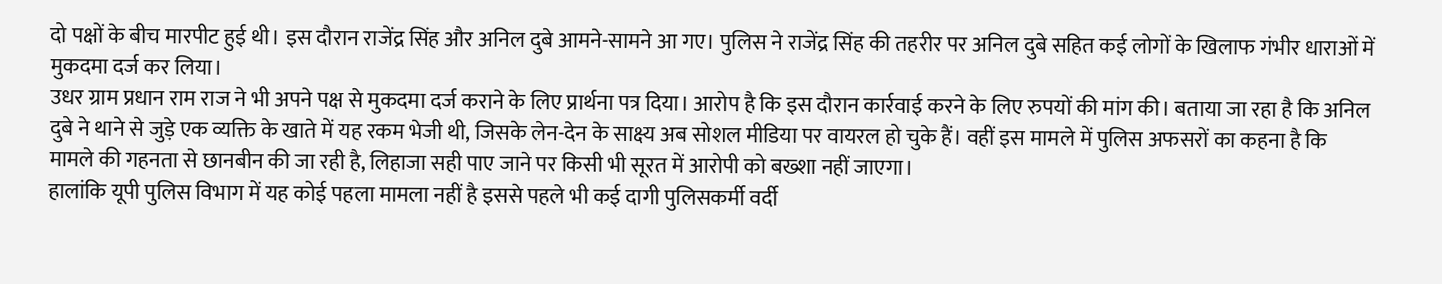दो पक्षों के बीच मारपीट हुई थी। इस दौरान राजेंद्र सिंह और अनिल दुबे आमने-सामने आ गए। पुलिस ने राजेंद्र सिंह की तहरीर पर अनिल दुबे सहित कई लोगों के खिलाफ गंभीर धाराओं में मुकदमा दर्ज कर लिया।
उधर ग्राम प्रधान राम राज ने भी अपने पक्ष से मुकदमा दर्ज कराने के लिए प्रार्थना पत्र दिया। आरोप है कि इस दौरान कार्रवाई करने के लिए रुपयों की मांग की। बताया जा रहा है कि अनिल दुबे ने थाने से जुड़े एक व्यक्ति के खाते में यह रकम भेजी थी, जिसके लेन-देन के साक्ष्य अब सोशल मीडिया पर वायरल हो चुके हैं। वहीं इस मामले में पुलिस अफसरों का कहना है कि मामले की गहनता से छानबीन की जा रही है, लिहाजा सही पाए जाने पर किसी भी सूरत में आरोपी को बख्शा नहीं जाएगा।
हालांकि यूपी पुलिस विभाग में यह कोई पहला मामला नहीं है इससे पहले भी कई दागी पुलिसकर्मी वर्दी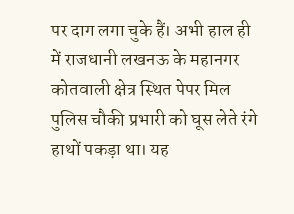पर दाग लगा चुके हैं। अभी हाल ही में राजधानी लखनऊ के महानगर कोतवाली क्षेत्र स्थित पेपर मिल पुलिस चौकी प्रभारी को घूस लेते रंगे हाथों पकड़ा था। यह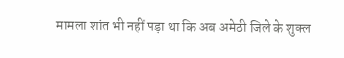मामला शांत भी नहीं पड़ा था कि अब अमेठी जिले के शुक्ल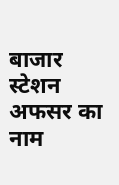बाजार स्टेशन अफसर का नाम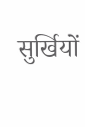सुर्खियों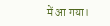में आ गया।